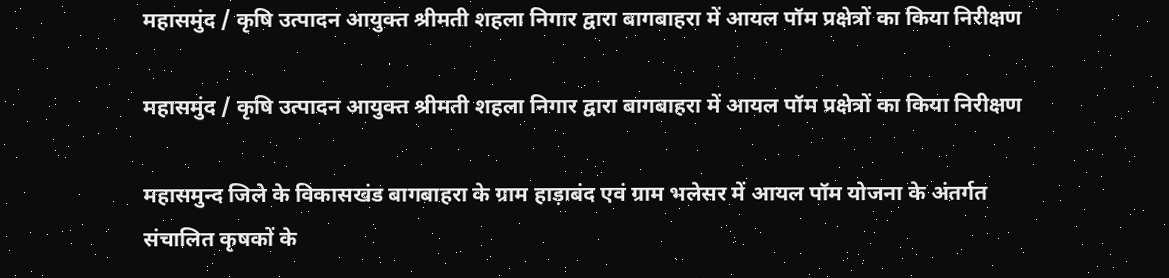महासमुंद / कृषि उत्पादन आयुक्त श्रीमती शहला निगार द्वारा बागबाहरा में आयल पॉम प्रक्षेत्रों का किया निरीक्षण

महासमुंद / कृषि उत्पादन आयुक्त श्रीमती शहला निगार द्वारा बागबाहरा में आयल पॉम प्रक्षेत्रों का किया निरीक्षण

महासमुन्द जिले के विकासखंड बागबाहरा के ग्राम हाड़ाबंद एवं ग्राम भलेसर में आयल पॉम योजना के अंतर्गत संचालित कृषकों के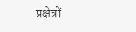प्रक्षेत्रों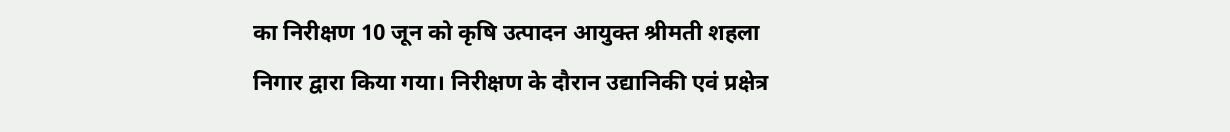का निरीक्षण 10 जून को कृषि उत्पादन आयुक्त श्रीमती शहला निगार द्वारा किया गया। निरीक्षण के दौरान उद्यानिकी एवं प्रक्षेत्र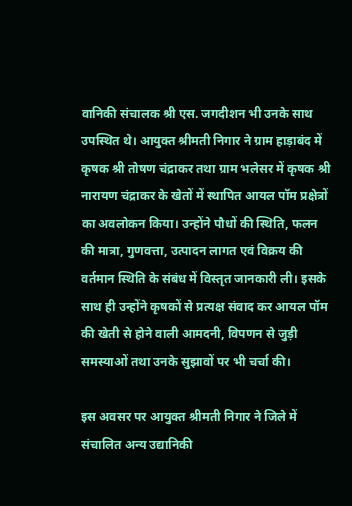वानिकी संचालक श्री एस. जगदीशन भी उनके साथ उपस्थित थे। आयुक्त श्रीमती निगार ने ग्राम हाड़ाबंद में कृषक श्री तोषण चंद्राकर तथा ग्राम भलेसर में कृषक श्री नारायण चंद्राकर के खेतों में स्थापित आयल पॉम प्रक्षेत्रों का अवलोकन किया। उन्होंने पौधों की स्थिति, फलन की मात्रा, गुणवत्ता, उत्पादन लागत एवं विक्रय की वर्तमान स्थिति के संबंध में विस्तृत जानकारी ली। इसके साथ ही उन्होंने कृषकों से प्रत्यक्ष संवाद कर आयल पॉम की खेती से होने वाली आमदनी, विपणन से जुड़ी समस्याओं तथा उनके सुझावों पर भी चर्चा की।

इस अवसर पर आयुक्त श्रीमती निगार ने जिले में संचालित अन्य उद्यानिकी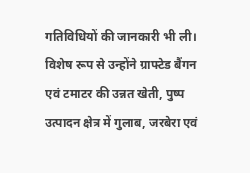गतिविधियों की जानकारी भी ली। विशेष रूप से उन्होंने ग्राफ्टेड बैंगन एवं टमाटर की उन्नत खेती, पुष्प उत्पादन क्षेत्र में गुलाब, जरबेरा एवं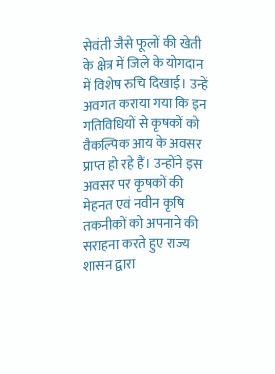सेवंती जैसे फूलों की खेती के क्षेत्र में जिले के योगदान में विशेष रुचि दिखाई। उन्हें अवगत कराया गया कि इन गतिविधियों से कृषकों को वैकल्पिक आय के अवसर प्राप्त हो रहे हैं। उन्होंने इस अवसर पर कृषकों की मेहनत एवं नवीन कृषि तकनीकों को अपनाने की सराहना करते हुए राज्य शासन द्वारा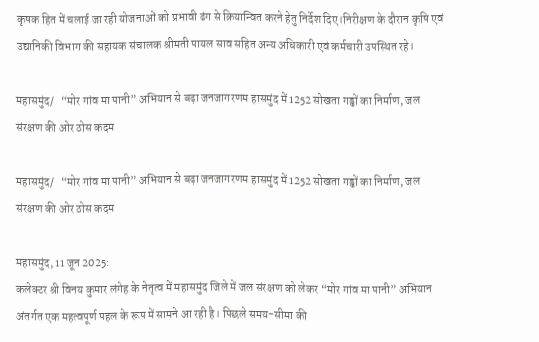कृषक हित में चलाई जा रही योजनाओं को प्रभावी ढंग से क्रियान्वित करने हेतु निर्देश दिए।निरीक्षण के दौरान कृषि एवं उद्यानिकी विभाग की सहायक संचालक श्रीमती पायल साव सहित अन्य अधिकारी एवं कर्मचारी उपस्थित रहे।

महासमुंद/   “मोर गांव मा पानी” अभियान से बढ़ा जनजागरणम हासमुंद में 1252 सोखता गड्ढों का निर्माण, जल संरक्षण की ओर ठोस कदम

महासमुंद/   “मोर गांव मा पानी” अभियान से बढ़ा जनजागरणम हासमुंद में 1252 सोखता गड्ढों का निर्माण, जल संरक्षण की ओर ठोस कदम

महासमुंद, 11 जून 2025:
कलेक्टर श्री विनय कुमार लंगेह के नेतृत्व में महासमुंद जिले में जल संरक्षण को लेकर “मोर गांव मा पानी” अभियान अंतर्गत एक महत्वपूर्ण पहल के रूप में सामने आ रही है। पिछले समय-सीमा की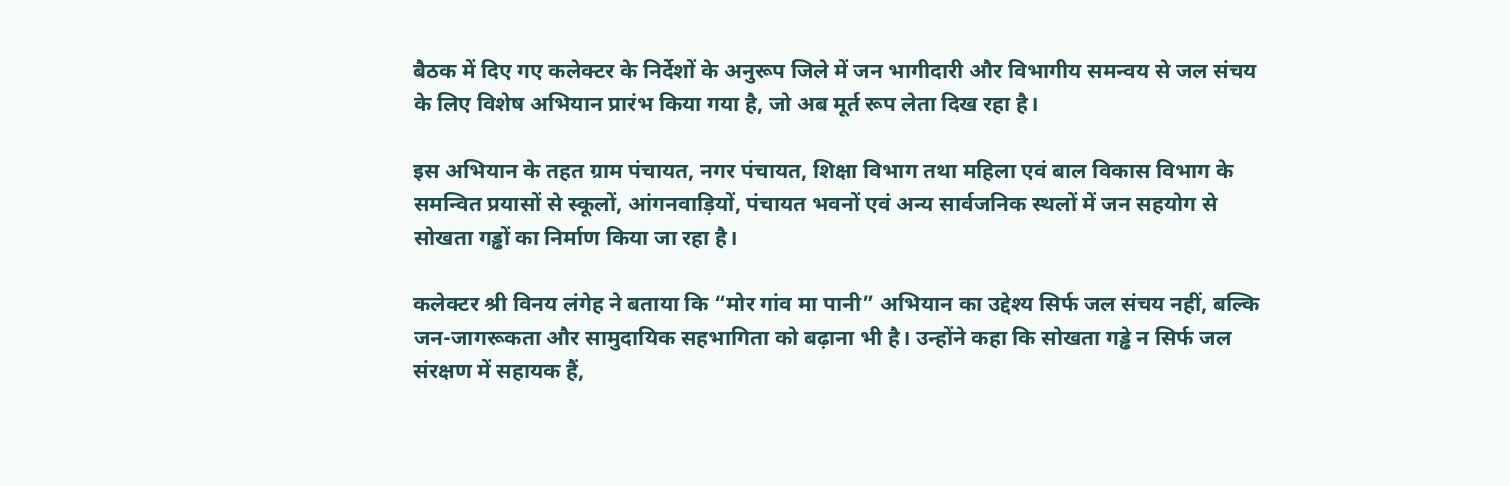बैठक में दिए गए कलेक्टर के निर्देशों के अनुरूप जिले में जन भागीदारी और विभागीय समन्वय से जल संचय के लिए विशेष अभियान प्रारंभ किया गया है, जो अब मूर्त रूप लेता दिख रहा है।

इस अभियान के तहत ग्राम पंचायत, नगर पंचायत, शिक्षा विभाग तथा महिला एवं बाल विकास विभाग के समन्वित प्रयासों से स्कूलों, आंगनवाड़ियों, पंचायत भवनों एवं अन्य सार्वजनिक स्थलों में जन सहयोग से सोखता गड्ढों का निर्माण किया जा रहा है।

कलेक्टर श्री विनय लंगेह ने बताया कि “मोर गांव मा पानी” अभियान का उद्देश्य सिर्फ जल संचय नहीं, बल्कि जन-जागरूकता और सामुदायिक सहभागिता को बढ़ाना भी है। उन्होंने कहा कि सोखता गड्ढे न सिर्फ जल संरक्षण में सहायक हैं,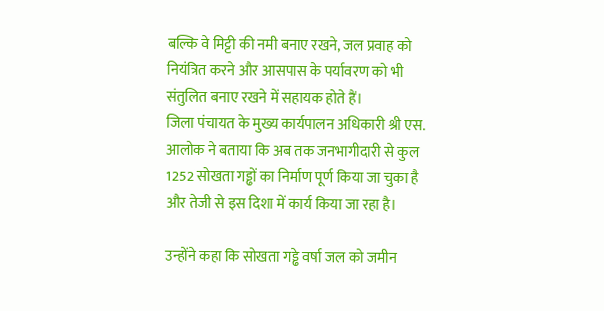बल्कि वे मिट्टी की नमी बनाए रखने, जल प्रवाह को नियंत्रित करने और आसपास के पर्यावरण को भी संतुलित बनाए रखने में सहायक होते हैं।
जिला पंचायत के मुख्य कार्यपालन अधिकारी श्री एस. आलोक ने बताया कि अब तक जनभागीदारी से कुल 1252 सोखता गड्ढों का निर्माण पूर्ण किया जा चुका है और तेजी से इस दिशा में कार्य किया जा रहा है।

उन्होंने कहा कि सोखता गड्ढे वर्षा जल को जमीन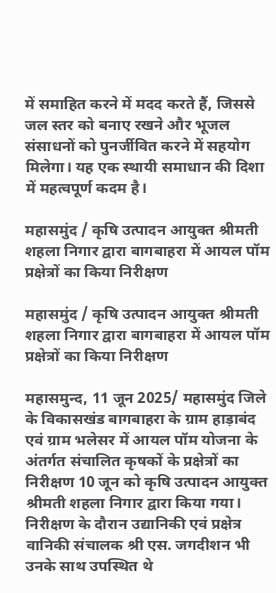में समाहित करने में मदद करते हैं, जिससे जल स्तर को बनाए रखने और भूजल संसाधनों को पुनर्जीवित करने में सहयोग मिलेगा। यह एक स्थायी समाधान की दिशा में महत्वपूर्ण कदम है।

महासमुंद / कृषि उत्पादन आयुक्त श्रीमती शहला निगार द्वारा बागबाहरा में आयल पॉम प्रक्षेत्रों का किया निरीक्षण

महासमुंद / कृषि उत्पादन आयुक्त श्रीमती शहला निगार द्वारा बागबाहरा में आयल पॉम प्रक्षेत्रों का किया निरीक्षण

महासमुन्द, 11 जून 2025/ महासमुंद जिले के विकासखंड बागबाहरा के ग्राम हाड़ाबंद एवं ग्राम भलेसर में आयल पॉम योजना के अंतर्गत संचालित कृषकों के प्रक्षेत्रों का निरीक्षण 10 जून को कृषि उत्पादन आयुक्त श्रीमती शहला निगार द्वारा किया गया। निरीक्षण के दौरान उद्यानिकी एवं प्रक्षेत्र वानिकी संचालक श्री एस. जगदीशन भी उनके साथ उपस्थित थे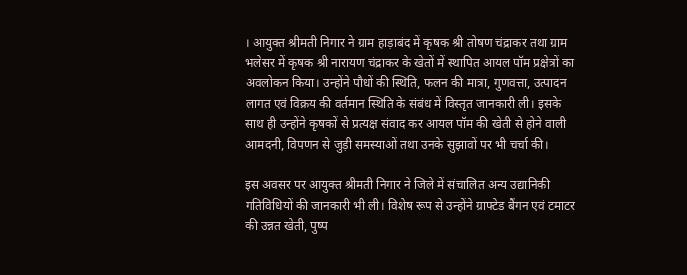। आयुक्त श्रीमती निगार ने ग्राम हाड़ाबंद में कृषक श्री तोषण चंद्राकर तथा ग्राम भलेसर में कृषक श्री नारायण चंद्राकर के खेतों में स्थापित आयल पॉम प्रक्षेत्रों का अवलोकन किया। उन्होंने पौधों की स्थिति, फलन की मात्रा, गुणवत्ता, उत्पादन लागत एवं विक्रय की वर्तमान स्थिति के संबंध में विस्तृत जानकारी ली। इसके साथ ही उन्होंने कृषकों से प्रत्यक्ष संवाद कर आयल पॉम की खेती से होने वाली आमदनी, विपणन से जुड़ी समस्याओं तथा उनके सुझावों पर भी चर्चा की।

इस अवसर पर आयुक्त श्रीमती निगार ने जिले में संचालित अन्य उद्यानिकी गतिविधियों की जानकारी भी ली। विशेष रूप से उन्होंने ग्राफ्टेड बैंगन एवं टमाटर की उन्नत खेती, पुष्प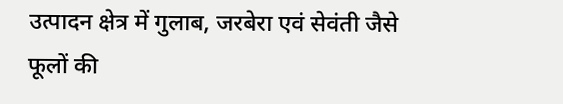उत्पादन क्षेत्र में गुलाब, जरबेरा एवं सेवंती जैसे फूलों की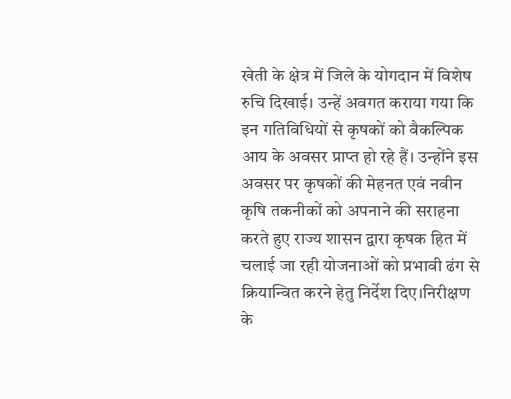खेती के क्षेत्र में जिले के योगदान में विशेष रुचि दिखाई। उन्हें अवगत कराया गया कि इन गतिविधियों से कृषकों को वैकल्पिक आय के अवसर प्राप्त हो रहे हैं। उन्होंने इस अवसर पर कृषकों की मेहनत एवं नवीन कृषि तकनीकों को अपनाने की सराहना करते हुए राज्य शासन द्वारा कृषक हित में चलाई जा रही योजनाओं को प्रभावी ढंग से क्रियान्वित करने हेतु निर्देश दिए।निरीक्षण के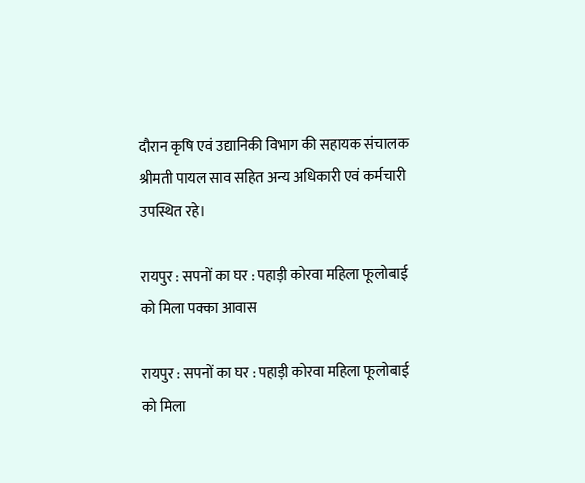दौरान कृषि एवं उद्यानिकी विभाग की सहायक संचालक श्रीमती पायल साव सहित अन्य अधिकारी एवं कर्मचारी उपस्थित रहे।

रायपुर : सपनों का घर : पहाड़ी कोरवा महिला फूलोबाई को मिला पक्का आवास

रायपुर : सपनों का घर : पहाड़ी कोरवा महिला फूलोबाई को मिला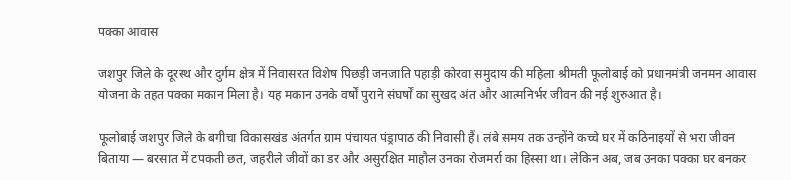पक्का आवास

जशपुर जिले के दूरस्थ और दुर्गम क्षेत्र में निवासरत विशेष पिछड़ी जनजाति पहाड़ी कोरवा समुदाय की महिला श्रीमती फूलोबाई को प्रधानमंत्री जनमन आवास योजना के तहत पक्का मकान मिला है। यह मकान उनके वर्षों पुराने संघर्षों का सुखद अंत और आत्मनिर्भर जीवन की नई शुरुआत है।

फूलोबाई जशपुर जिले के बगीचा विकासखंड अंतर्गत ग्राम पंचायत पंड्रापाठ की निवासी हैं। लंबे समय तक उन्होंने कच्चे घर में कठिनाइयों से भरा जीवन बिताया — बरसात में टपकती छत, जहरीले जीवों का डर और असुरक्षित माहौल उनका रोजमर्रा का हिस्सा था। लेकिन अब, जब उनका पक्का घर बनकर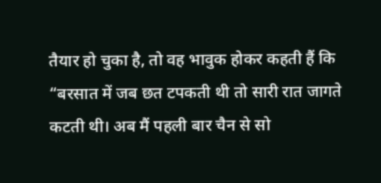तैयार हो चुका है, तो वह भावुक होकर कहती हैं कि “बरसात में जब छत टपकती थी तो सारी रात जागते कटती थी। अब मैं पहली बार चैन से सो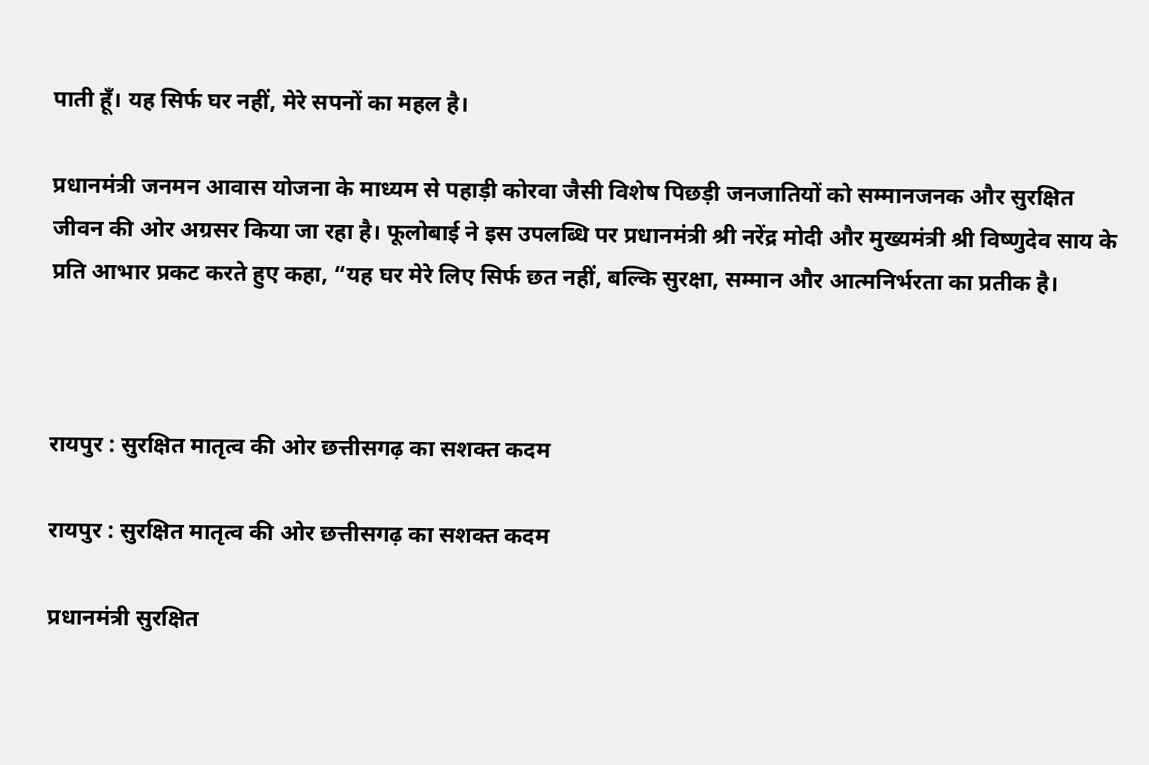पाती हूँ। यह सिर्फ घर नहीं, मेरे सपनों का महल है।

प्रधानमंत्री जनमन आवास योजना के माध्यम से पहाड़ी कोरवा जैसी विशेष पिछड़ी जनजातियों को सम्मानजनक और सुरक्षित जीवन की ओर अग्रसर किया जा रहा है। फूलोबाई ने इस उपलब्धि पर प्रधानमंत्री श्री नरेंद्र मोदी और मुख्यमंत्री श्री विष्णुदेव साय के प्रति आभार प्रकट करते हुए कहा, “यह घर मेरे लिए सिर्फ छत नहीं, बल्कि सुरक्षा, सम्मान और आत्मनिर्भरता का प्रतीक है।



रायपुर : सुरक्षित मातृत्व की ओर छत्तीसगढ़ का सशक्त कदम

रायपुर : सुरक्षित मातृत्व की ओर छत्तीसगढ़ का सशक्त कदम

प्रधानमंत्री सुरक्षित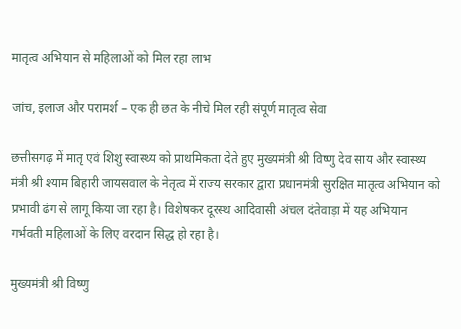मातृत्व अभियान से महिलाओं को मिल रहा लाभ

जांच, इलाज और परामर्श – एक ही छत के नीचे मिल रही संपूर्ण मातृत्व सेवा

छत्तीसगढ़ में मातृ एवं शिशु स्वास्थ्य को प्राथमिकता देते हुए मुख्यमंत्री श्री विष्णु देव साय और स्वास्थ्य मंत्री श्री श्याम बिहारी जायसवाल के नेतृत्व में राज्य सरकार द्वारा प्रधानमंत्री सुरक्षित मातृत्व अभियान को प्रभावी ढंग से लागू किया जा रहा है। विशेषकर दूरस्थ आदिवासी अंचल दंतेवाड़ा में यह अभियान गर्भवती महिलाओं के लिए वरदान सिद्ध हो रहा है।

मुख्यमंत्री श्री विष्णु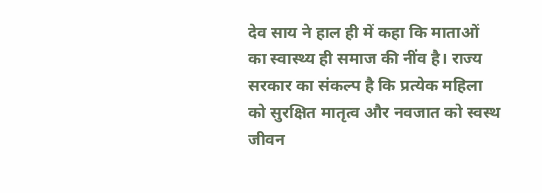देव साय ने हाल ही में कहा कि माताओं का स्वास्थ्य ही समाज की नींव है। राज्य सरकार का संकल्प है कि प्रत्येक महिला को सुरक्षित मातृत्व और नवजात को स्वस्थ जीवन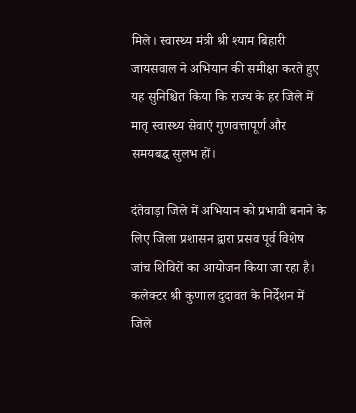मिले। स्वास्थ्य मंत्री श्री श्याम बिहारी जायसवाल ने अभियान की समीक्षा करते हुए यह सुनिश्चित किया कि राज्य के हर जिले में मातृ स्वास्थ्य सेवाएं गुणवत्तापूर्ण और समयबद्ध सुलभ हों।

दंतेवाड़ा जिले में अभियान को प्रभावी बनाने के लिए जिला प्रशासन द्वारा प्रसव पूर्व विशेष जांच शिविरों का आयोजन किया जा रहा है। कलेक्टर श्री कुणाल दुदावत के निर्देशन में जिले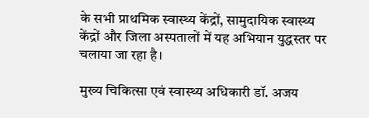के सभी प्राथमिक स्वास्थ्य केंद्रों, सामुदायिक स्वास्थ्य केंद्रों और जिला अस्पतालों में यह अभियान युद्धस्तर पर चलाया जा रहा है।

मुख्य चिकित्सा एवं स्वास्थ्य अधिकारी डॉ. अजय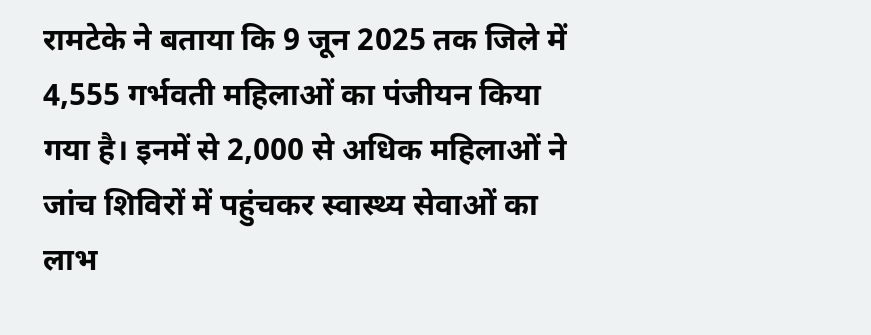रामटेके ने बताया कि 9 जून 2025 तक जिले में 4,555 गर्भवती महिलाओं का पंजीयन किया गया है। इनमें से 2,000 से अधिक महिलाओं ने जांच शिविरों में पहुंचकर स्वास्थ्य सेवाओं का लाभ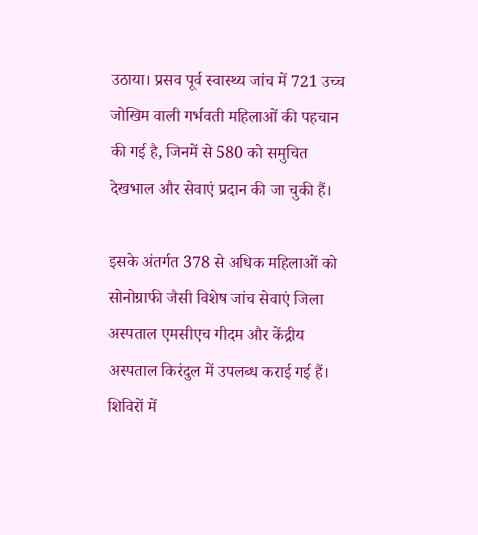उठाया। प्रसव पूर्व स्वास्थ्य जांच में 721 उच्च जोखिम वाली गर्भवती महिलाओं की पहचान की गई है, जिनमें से 580 को समुचित देखभाल और सेवाएं प्रदान की जा चुकी हैं।

इसके अंतर्गत 378 से अधिक महिलाओं को सोनोग्राफी जैसी विशेष जांच सेवाएं जिला अस्पताल एमसीएच गीदम और केंद्रीय अस्पताल किरंदुल में उपलब्ध कराई गई हैं। शिविरों में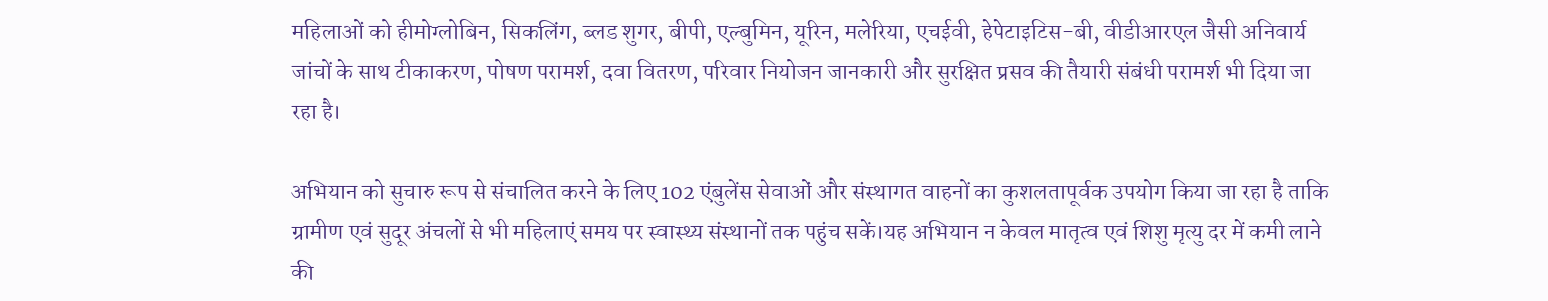महिलाओं को हीमोग्लोबिन, सिकलिंग, ब्लड शुगर, बीपी, एल्बुमिन, यूरिन, मलेरिया, एचईवी, हेपेटाइटिस-बी, वीडीआरएल जैसी अनिवार्य जांचों के साथ टीकाकरण, पोषण परामर्श, दवा वितरण, परिवार नियोजन जानकारी और सुरक्षित प्रसव की तैयारी संबंधी परामर्श भी दिया जा रहा है।

अभियान को सुचारु रूप से संचालित करने के लिए 102 एंबुलेंस सेवाओं और संस्थागत वाहनों का कुशलतापूर्वक उपयोग किया जा रहा है ताकि ग्रामीण एवं सुदूर अंचलों से भी महिलाएं समय पर स्वास्थ्य संस्थानों तक पहुंच सकें।यह अभियान न केवल मातृत्व एवं शिशु मृत्यु दर में कमी लाने की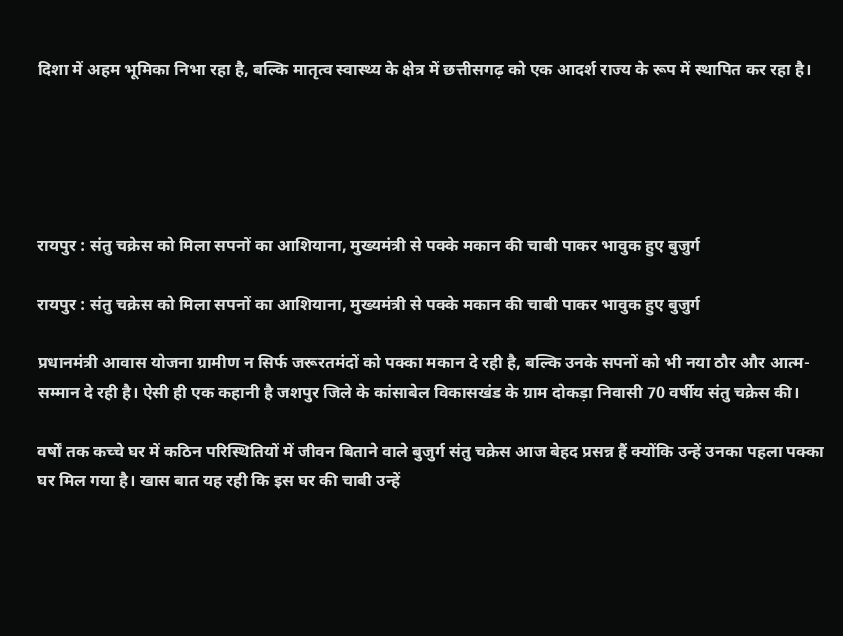दिशा में अहम भूमिका निभा रहा है, बल्कि मातृत्व स्वास्थ्य के क्षेत्र में छत्तीसगढ़ को एक आदर्श राज्य के रूप में स्थापित कर रहा है।





रायपुर : संतु चक्रेस को मिला सपनों का आशियाना, मुख्यमंत्री से पक्के मकान की चाबी पाकर भावुक हुए बुजुर्ग

रायपुर : संतु चक्रेस को मिला सपनों का आशियाना, मुख्यमंत्री से पक्के मकान की चाबी पाकर भावुक हुए बुजुर्ग

प्रधानमंत्री आवास योजना ग्रामीण न सिर्फ जरूरतमंदों को पक्का मकान दे रही है, बल्कि उनके सपनों को भी नया ठौर और आत्म-सम्मान दे रही है। ऐसी ही एक कहानी है जशपुर जिले के कांसाबेल विकासखंड के ग्राम दोकड़ा निवासी 70 वर्षीय संतु चक्रेस की।

वर्षों तक कच्चे घर में कठिन परिस्थितियों में जीवन बिताने वाले बुजुर्ग संतु चक्रेस आज बेहद प्रसन्न हैं क्योंकि उन्हें उनका पहला पक्का घर मिल गया है। खास बात यह रही कि इस घर की चाबी उन्हें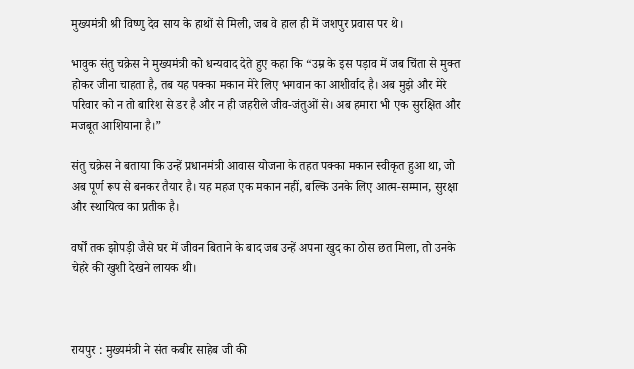मुख्यमंत्री श्री विष्णु देव साय के हाथों से मिली, जब वे हाल ही में जशपुर प्रवास पर थे।

भावुक संतु चक्रेस ने मुख्यमंत्री को धन्यवाद देते हुए कहा कि “उम्र के इस पड़ाव में जब चिंता से मुक्त होकर जीना चाहता है, तब यह पक्का मकान मेरे लिए भगवान का आशीर्वाद है। अब मुझे और मेरे परिवार को न तो बारिश से डर है और न ही जहरीले जीव-जंतुओं से। अब हमारा भी एक सुरक्षित और मजबूत आशियाना है।”

संतु चक्रेस ने बताया कि उन्हें प्रधानमंत्री आवास योजना के तहत पक्का मकान स्वीकृत हुआ था, जो अब पूर्ण रूप से बनकर तैयार है। यह महज एक मकान नहीं, बल्कि उनके लिए आत्म-सम्मान, सुरक्षा और स्थायित्व का प्रतीक है।

वर्षों तक झोपड़ी जैसे घर में जीवन बिताने के बाद जब उन्हें अपना खुद का ठोस छत मिला, तो उनके चेहरे की खुशी देखने लायक थी।



रायपुर : मुख्यमंत्री ने संत कबीर साहेब जी की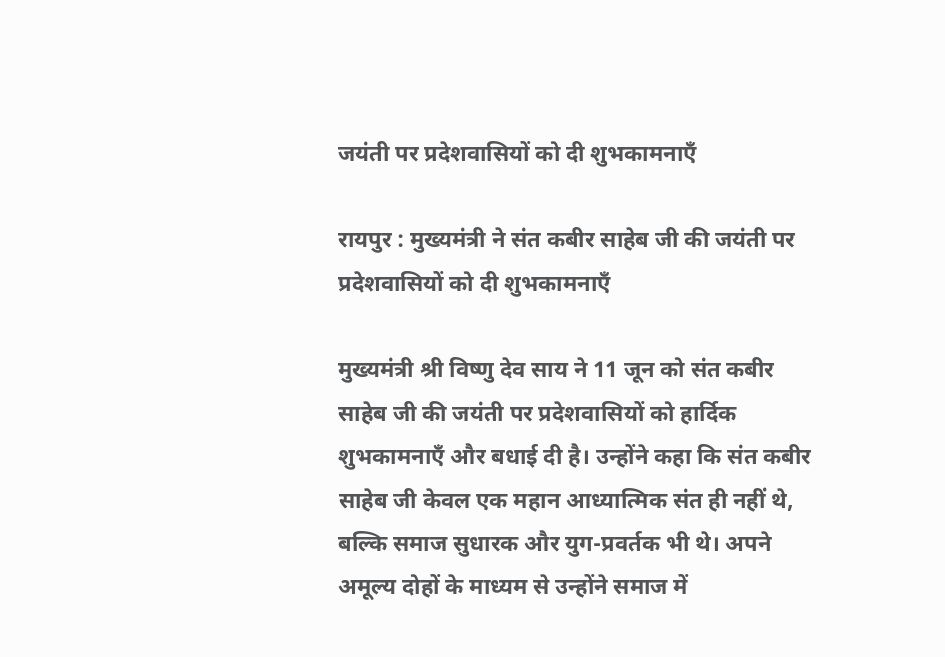जयंती पर प्रदेशवासियों को दी शुभकामनाएँ

रायपुर : मुख्यमंत्री ने संत कबीर साहेब जी की जयंती पर प्रदेशवासियों को दी शुभकामनाएँ

मुख्यमंत्री श्री विष्णु देव साय ने 11 जून को संत कबीर साहेब जी की जयंती पर प्रदेशवासियों को हार्दिक शुभकामनाएँ और बधाई दी है। उन्होंने कहा कि संत कबीर साहेब जी केवल एक महान आध्यात्मिक संत ही नहीं थे, बल्कि समाज सुधारक और युग-प्रवर्तक भी थे। अपने अमूल्य दोहों के माध्यम से उन्होंने समाज में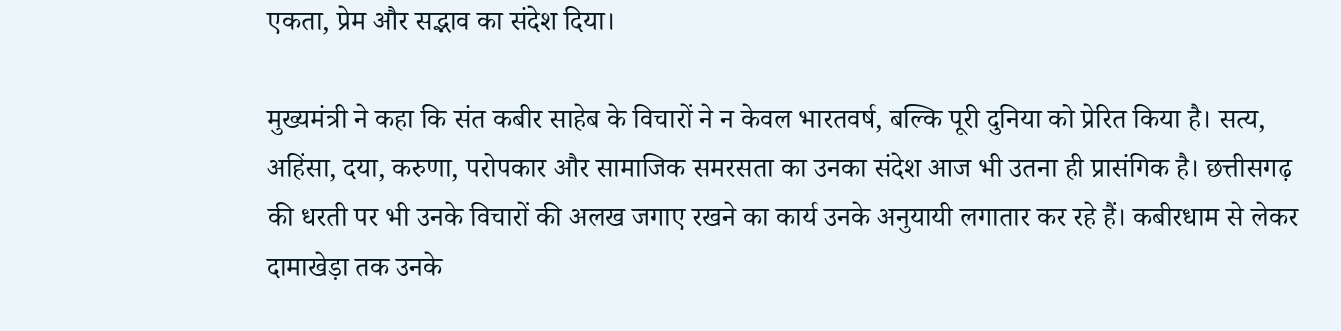एकता, प्रेम और सद्भाव का संदेश दिया।

मुख्यमंत्री ने कहा कि संत कबीर साहेब के विचारों ने न केवल भारतवर्ष, बल्कि पूरी दुनिया को प्रेरित किया है। सत्य, अहिंसा, दया, करुणा, परोपकार और सामाजिक समरसता का उनका संदेश आज भी उतना ही प्रासंगिक है। छत्तीसगढ़ की धरती पर भी उनके विचारों की अलख जगाए रखने का कार्य उनके अनुयायी लगातार कर रहे हैं। कबीरधाम से लेकर दामाखेड़ा तक उनके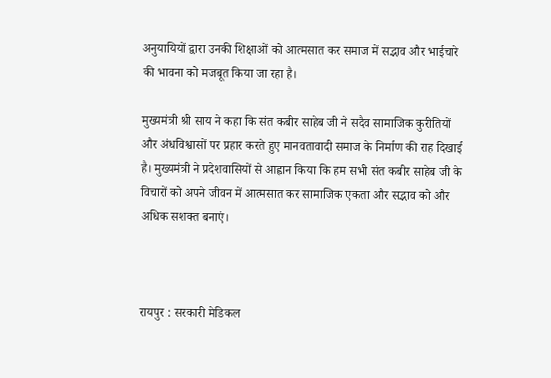अनुयायियों द्वारा उनकी शिक्षाओं को आत्मसात कर समाज में सद्भाव और भाईचारे की भावना को मजबूत किया जा रहा है।

मुख्यमंत्री श्री साय ने कहा कि संत कबीर साहेब जी ने सदैव सामाजिक कुरीतियों और अंधविश्वासों पर प्रहार करते हुए मानवतावादी समाज के निर्माण की राह दिखाई है। मुख्यमंत्री ने प्रदेशवासियों से आह्वान किया कि हम सभी संत कबीर साहेब जी के विचारों को अपने जीवन में आत्मसात कर सामाजिक एकता और सद्भाव को और अधिक सशक्त बनाएं।



रायपुर : सरकारी मेडिकल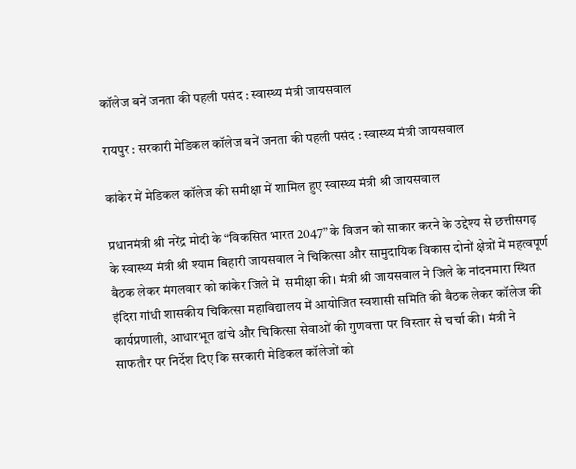कॉलेज बनें जनता की पहली पसंद : स्वास्थ्य मंत्री जायसवाल

रायपुर : सरकारी मेडिकल कॉलेज बनें जनता की पहली पसंद : स्वास्थ्य मंत्री जायसवाल

कांकेर में मेडिकल कॉलेज की समीक्षा में शामिल हुए स्वास्थ्य मंत्री श्री जायसवाल

प्रधानमंत्री श्री नरेंद्र मोदी के “विकसित भारत 2047” के विजन को साकार करने के उद्देश्य से छत्तीसगढ़ के स्वास्थ्य मंत्री श्री श्याम बिहारी जायसवाल ने चिकित्सा और सामुदायिक विकास दोनों क्षेत्रों में महत्वपूर्ण बैठक लेकर मंगलवार को कांकेर जिले में  समीक्षा की। मंत्री श्री जायसवाल ने जिले के नांदनमारा स्थित इंदिरा गांधी शासकीय चिकित्सा महाविद्यालय में आयोजित स्वशासी समिति की बैठक लेकर कॉलेज की कार्यप्रणाली, आधारभूत ढांचे और चिकित्सा सेवाओं की गुणवत्ता पर विस्तार से चर्चा की। मंत्री ने साफतौर पर निर्देश दिए कि सरकारी मेडिकल कॉलेजों को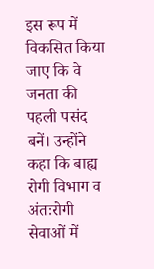इस रूप में विकसित किया जाए कि वे जनता की पहली पसंद बनें। उन्होंने कहा कि बाह्य रोगी विभाग व अंतःरोगी सेवाओं में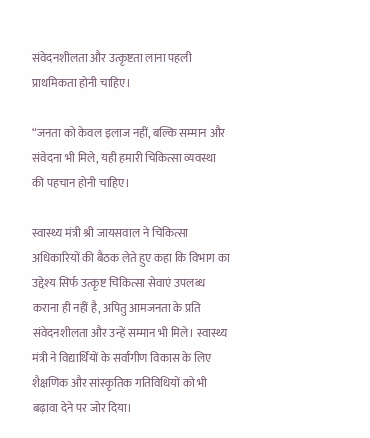संवेदनशीलता और उत्कृष्टता लाना पहली प्राथमिकता होनी चाहिए।

“जनता को केवल इलाज नहीं, बल्कि सम्मान और संवेदना भी मिले, यही हमारी चिकित्सा व्यवस्था की पहचान होनी चाहिए।

स्वास्थ्य मंत्री श्री जायसवाल ने चिकित्सा अधिकारियों की बैठक लेते हुए कहा कि विभाग का उद्देश्य सिर्फ उत्कृष्ट चिकित्सा सेवाएं उपलब्ध कराना ही नहीं है, अपितु आमजनता के प्रति संवेदनशीलता और उन्हें सम्मान भी मिले। स्वास्थ्य मंत्री ने विद्यार्थियों के सर्वांगीण विकास के लिए शैक्षणिक और सांस्कृतिक गतिविधियों को भी बढ़ावा देने पर जोर दिया।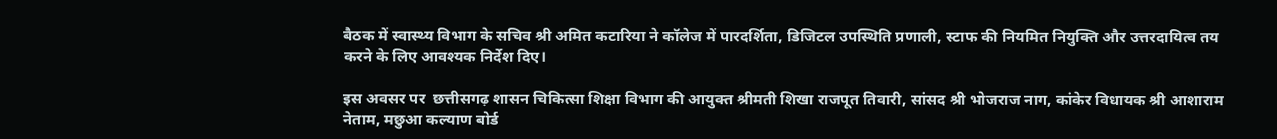बैठक में स्वास्थ्य विभाग के सचिव श्री अमित कटारिया ने कॉलेज में पारदर्शिता, डिजिटल उपस्थिति प्रणाली, स्टाफ की नियमित नियुक्ति और उत्तरदायित्व तय करने के लिए आवश्यक निर्देश दिए।

इस अवसर पर  छत्तीसगढ़ शासन चिकित्सा शिक्षा विभाग की आयुक्त श्रीमती शिखा राजपूत तिवारी, सांसद श्री भोजराज नाग, कांकेर विधायक श्री आशाराम नेताम, मछुआ कल्याण बोर्ड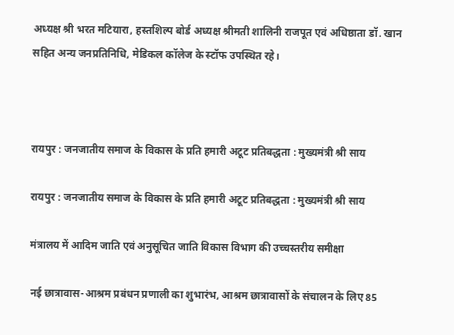अध्यक्ष श्री भरत मटियारा, हस्तशिल्प बोर्ड अध्यक्ष श्रीमती शालिनी राजपूत एवं अधिष्ठाता डॉ. खान सहित अन्य जनप्रतिनिधि, मेडिकल कॉलेज के स्टॉफ उपस्थित रहे।



रायपुर : जनजातीय समाज के विकास के प्रति हमारी अटूट प्रतिबद्धता : मुख्यमंत्री श्री साय

रायपुर : जनजातीय समाज के विकास के प्रति हमारी अटूट प्रतिबद्धता : मुख्यमंत्री श्री साय

मंत्रालय में आदिम जाति एवं अनुसूचित जाति विकास विभाग की उच्चस्तरीय समीक्षा

नई छात्रावास-आश्रम प्रबंधन प्रणाली का शुभारंभ, आश्रम छात्रावासों के संचालन के लिए 85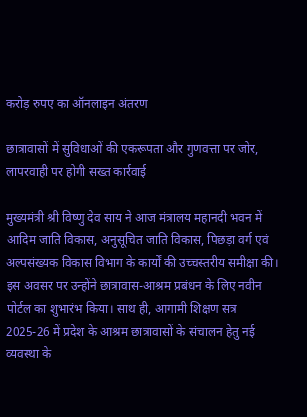करोड़ रुपए का ऑनलाइन अंतरण

छात्रावासों में सुविधाओं की एकरूपता और गुणवत्ता पर जोर, लापरवाही पर होगी सख्त कार्रवाई

मुख्यमंत्री श्री विष्णु देव साय ने आज मंत्रालय महानदी भवन में आदिम जाति विकास, अनुसूचित जाति विकास, पिछड़ा वर्ग एवं अल्पसंख्यक विकास विभाग के कार्यों की उच्चस्तरीय समीक्षा की। इस अवसर पर उन्होंने छात्रावास-आश्रम प्रबंधन के लिए नवीन पोर्टल का शुभारंभ किया। साथ ही, आगामी शिक्षण सत्र 2025-26 में प्रदेश के आश्रम छात्रावासों के संचालन हेतु नई व्यवस्था के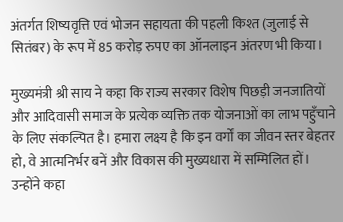अंतर्गत शिष्यवृत्ति एवं भोजन सहायता की पहली किश्त (जुलाई से सितंबर) के रूप में 85 करोड़ रुपए का ऑनलाइन अंतरण भी किया।

मुख्यमंत्री श्री साय ने कहा कि राज्य सरकार विशेष पिछड़ी जनजातियों और आदिवासी समाज के प्रत्येक व्यक्ति तक योजनाओं का लाभ पहुँचाने के लिए संकल्पित है। हमारा लक्ष्य है कि इन वर्गों का जीवन स्तर बेहतर हो, वे आत्मनिर्भर बनें और विकास की मुख्यधारा में सम्मिलित हों। उन्होंने कहा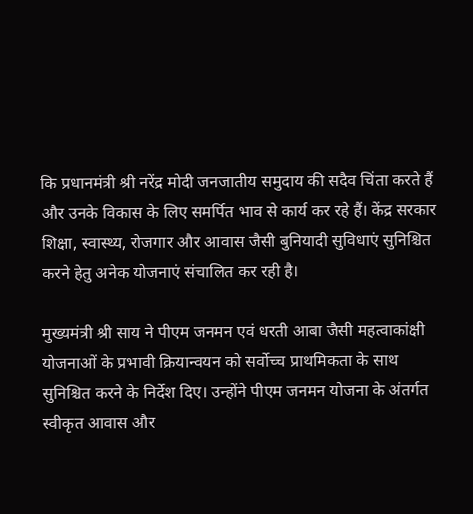कि प्रधानमंत्री श्री नरेंद्र मोदी जनजातीय समुदाय की सदैव चिंता करते हैं और उनके विकास के लिए समर्पित भाव से कार्य कर रहे हैं। केंद्र सरकार शिक्षा, स्वास्थ्य, रोजगार और आवास जैसी बुनियादी सुविधाएं सुनिश्चित करने हेतु अनेक योजनाएं संचालित कर रही है।

मुख्यमंत्री श्री साय ने पीएम जनमन एवं धरती आबा जैसी महत्वाकांक्षी योजनाओं के प्रभावी क्रियान्वयन को सर्वोच्च प्राथमिकता के साथ सुनिश्चित करने के निर्देश दिए। उन्होंने पीएम जनमन योजना के अंतर्गत स्वीकृत आवास और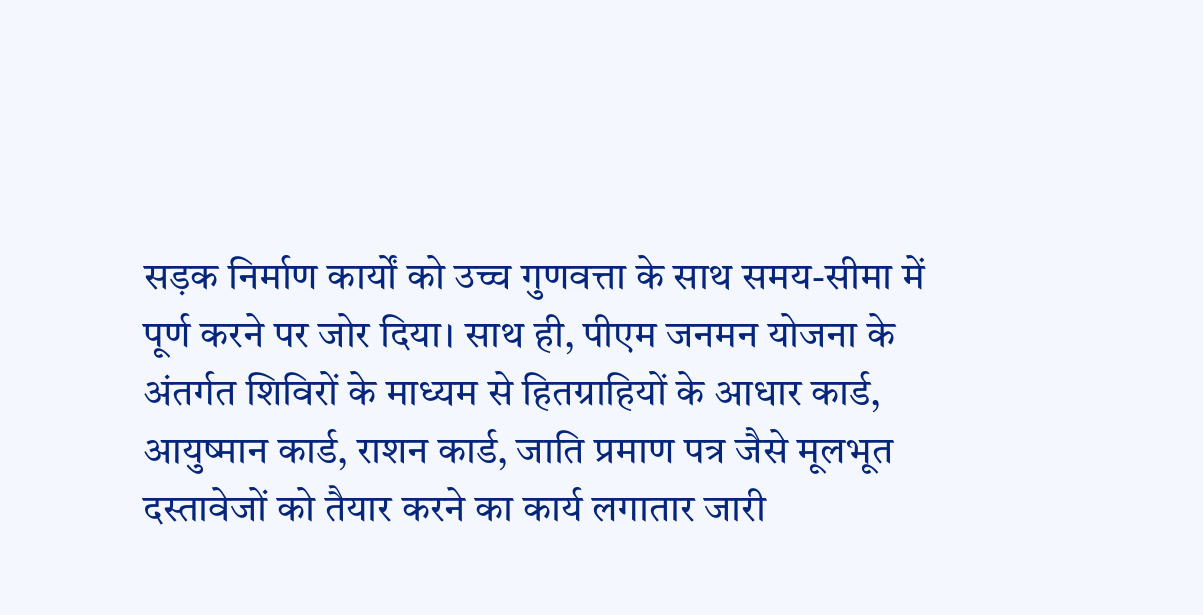सड़क निर्माण कार्यों को उच्च गुणवत्ता के साथ समय-सीमा में पूर्ण करने पर जोर दिया। साथ ही, पीएम जनमन योजना के अंतर्गत शिविरों के माध्यम से हितग्राहियों के आधार कार्ड, आयुष्मान कार्ड, राशन कार्ड, जाति प्रमाण पत्र जैसे मूलभूत दस्तावेजों को तैयार करने का कार्य लगातार जारी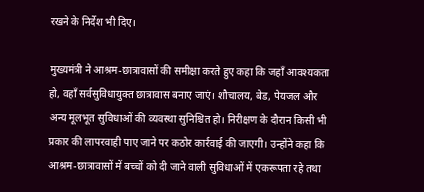रखने के निर्देश भी दिए।

मुख्यमंत्री ने आश्रम-छात्रावासों की समीक्षा करते हुए कहा कि जहाँ आवश्यकता हो, वहाँ सर्वसुविधायुक्त छात्रावास बनाए जाएं। शौचालय, बेड, पेयजल और अन्य मूलभूत सुविधाओं की व्यवस्था सुनिश्चित हो। निरीक्षण के दौरान किसी भी प्रकार की लापरवाही पाए जाने पर कठोर कार्रवाई की जाएगी। उन्होंने कहा कि आश्रम-छात्रावासों में बच्चों को दी जाने वाली सुविधाओं में एकरूपता रहे तथा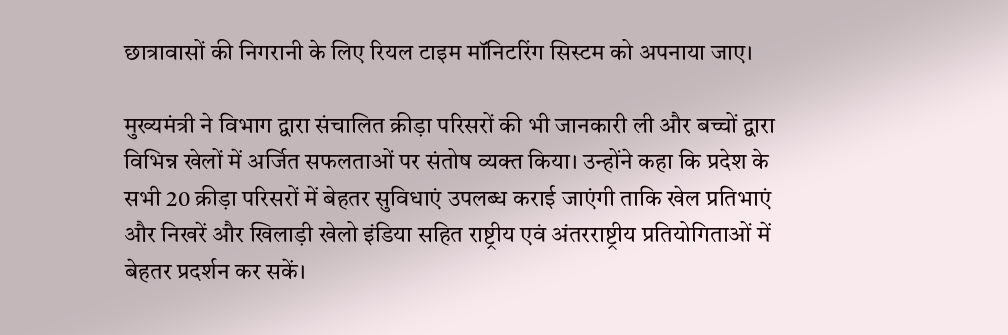छात्रावासों की निगरानी के लिए रियल टाइम मॉनिटरिंग सिस्टम को अपनाया जाए।

मुख्यमंत्री ने विभाग द्वारा संचालित क्रीड़ा परिसरों की भी जानकारी ली और बच्चों द्वारा विभिन्न खेलों में अर्जित सफलताओं पर संतोष व्यक्त किया। उन्होंने कहा कि प्रदेश के सभी 20 क्रीड़ा परिसरों में बेहतर सुविधाएं उपलब्ध कराई जाएंगी ताकि खेल प्रतिभाएं और निखरें और खिलाड़ी खेलो इंडिया सहित राष्ट्रीय एवं अंतरराष्ट्रीय प्रतियोगिताओं में बेहतर प्रदर्शन कर सकें।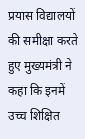प्रयास विद्यालयों की समीक्षा करते हुए मुख्यमंत्री ने कहा कि इनमें उच्च शिक्षित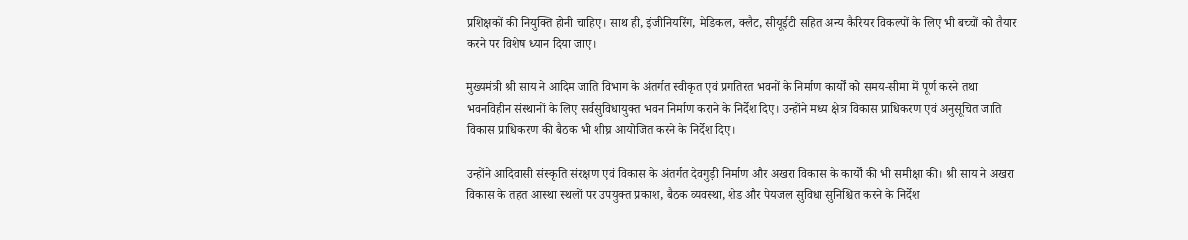प्रशिक्षकों की नियुक्ति होनी चाहिए। साथ ही, इंजीनियरिंग, मेडिकल, क्लैट, सीयूईटी सहित अन्य कैरियर विकल्पों के लिए भी बच्चों को तैयार करने पर विशेष ध्यान दिया जाए।

मुख्यमंत्री श्री साय ने आदिम जाति विभाग के अंतर्गत स्वीकृत एवं प्रगतिरत भवनों के निर्माण कार्यों को समय-सीमा में पूर्ण करने तथा भवनविहीन संस्थानों के लिए सर्वसुविधायुक्त भवन निर्माण कराने के निर्देश दिए। उन्होंने मध्य क्षेत्र विकास प्राधिकरण एवं अनुसूचित जाति विकास प्राधिकरण की बैठक भी शीघ्र आयोजित करने के निर्देश दिए।

उन्होंने आदिवासी संस्कृति संरक्षण एवं विकास के अंतर्गत देवगुड़ी निर्माण और अखरा विकास के कार्यों की भी समीक्षा की। श्री साय ने अखरा विकास के तहत आस्था स्थलों पर उपयुक्त प्रकाश, बैठक व्यवस्था, शेड और पेयजल सुविधा सुनिश्चित करने के निर्देश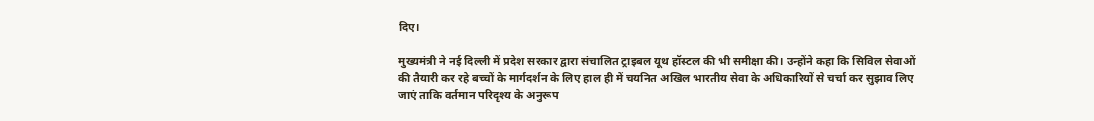दिए।

मुख्यमंत्री ने नई दिल्ली में प्रदेश सरकार द्वारा संचालित ट्राइबल यूथ हॉस्टल की भी समीक्षा की। उन्होंने कहा कि सिविल सेवाओं की तैयारी कर रहे बच्चों के मार्गदर्शन के लिए हाल ही में चयनित अखिल भारतीय सेवा के अधिकारियों से चर्चा कर सुझाव लिए जाएं ताकि वर्तमान परिदृश्य के अनुरूप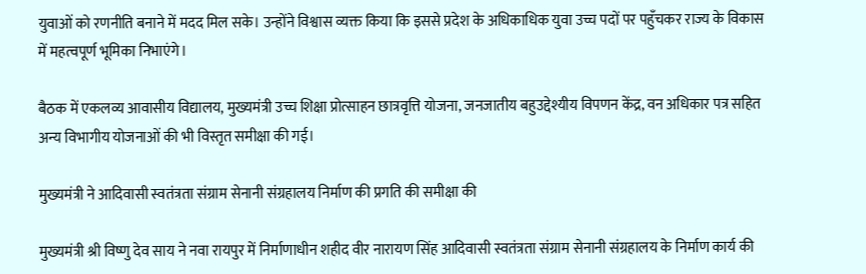युवाओं को रणनीति बनाने में मदद मिल सके। उन्होंने विश्वास व्यक्त किया कि इससे प्रदेश के अधिकाधिक युवा उच्च पदों पर पहुँचकर राज्य के विकास में महत्वपूर्ण भूमिका निभाएंगे।

बैठक में एकलव्य आवासीय विद्यालय, मुख्यमंत्री उच्च शिक्षा प्रोत्साहन छात्रवृत्ति योजना, जनजातीय बहुउद्देश्यीय विपणन केंद्र, वन अधिकार पत्र सहित अन्य विभागीय योजनाओं की भी विस्तृत समीक्षा की गई।

मुख्यमंत्री ने आदिवासी स्वतंत्रता संग्राम सेनानी संग्रहालय निर्माण की प्रगति की समीक्षा की

मुख्यमंत्री श्री विष्णु देव साय ने नवा रायपुर में निर्माणाधीन शहीद वीर नारायण सिंह आदिवासी स्वतंत्रता संग्राम सेनानी संग्रहालय के निर्माण कार्य की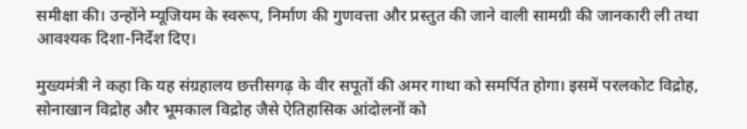समीक्षा की। उन्होंने म्यूजियम के स्वरूप, निर्माण की गुणवत्ता और प्रस्तुत की जाने वाली सामग्री की जानकारी ली तथा आवश्यक दिशा-निर्देश दिए।

मुख्यमंत्री ने कहा कि यह संग्रहालय छत्तीसगढ़ के वीर सपूतों की अमर गाथा को समर्पित होगा। इसमें परलकोट विद्रोह, सोनाखान विद्रोह और भूमकाल विद्रोह जैसे ऐतिहासिक आंदोलनों को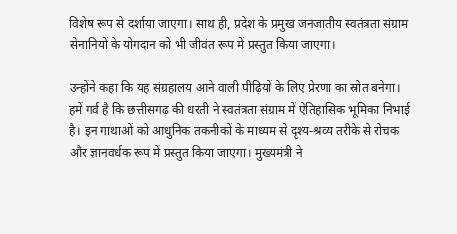विशेष रूप से दर्शाया जाएगा। साथ ही, प्रदेश के प्रमुख जनजातीय स्वतंत्रता संग्राम सेनानियों के योगदान को भी जीवंत रूप में प्रस्तुत किया जाएगा।

उन्होंने कहा कि यह संग्रहालय आने वाली पीढ़ियों के लिए प्रेरणा का स्रोत बनेगा। हमें गर्व है कि छत्तीसगढ़ की धरती ने स्वतंत्रता संग्राम में ऐतिहासिक भूमिका निभाई है। इन गाथाओं को आधुनिक तकनीकों के माध्यम से दृश्य-श्रव्य तरीके से रोचक और ज्ञानवर्धक रूप में प्रस्तुत किया जाएगा। मुख्यमंत्री ने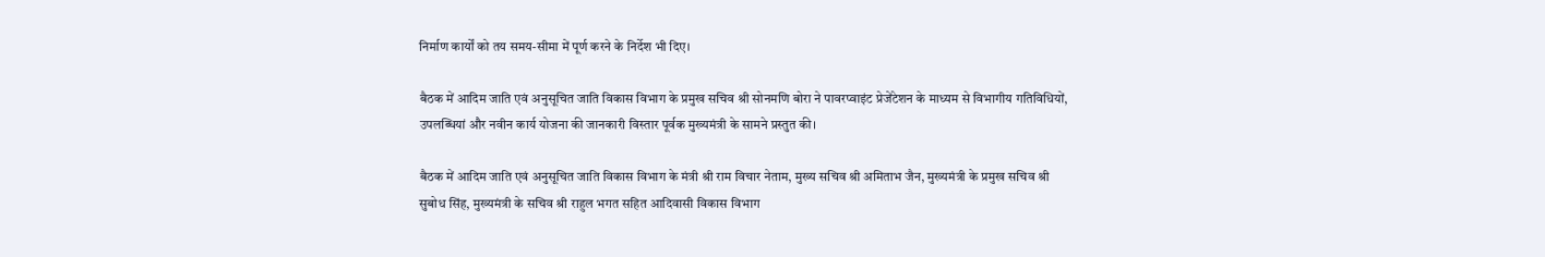निर्माण कार्यों को तय समय-सीमा में पूर्ण करने के निर्देश भी दिए।

बैठक में आदिम जाति एवं अनुसूचित जाति विकास विभाग के प्रमुख सचिव श्री सोनमणि बोरा ने पावरप्वाइंट प्रेजेंटेशन के माध्यम से विभागीय गतिविधियों, उपलब्धियां और नवीन कार्य योजना की जानकारी विस्तार पूर्वक मुख्यमंत्री के सामने प्रस्तुत की।

बैठक में आदिम जाति एवं अनुसूचित जाति विकास विभाग के मंत्री श्री राम विचार नेताम, मुख्य सचिव श्री अमिताभ जैन, मुख्यमंत्री के प्रमुख सचिव श्री सुबोध सिंह, मुख्यमंत्री के सचिव श्री राहुल भगत सहित आदिवासी विकास विभाग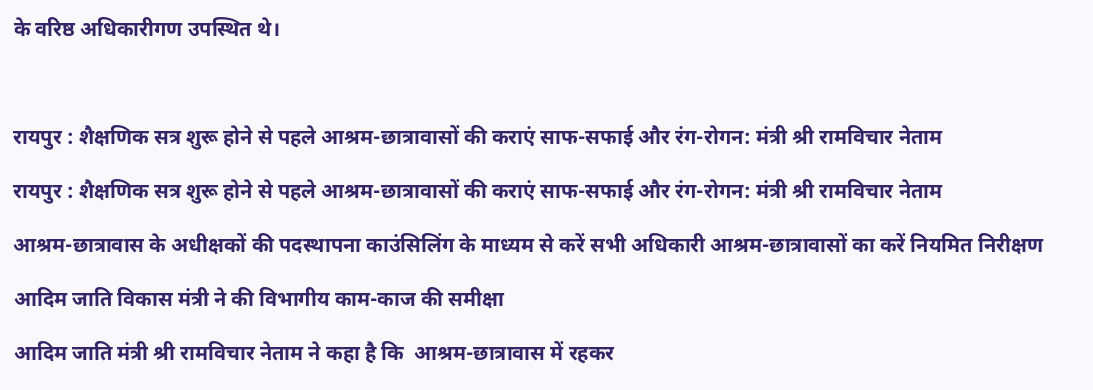के वरिष्ठ अधिकारीगण उपस्थित थे।



रायपुर : शैक्षणिक सत्र शुरू होने से पहले आश्रम-छात्रावासों की कराएं साफ-सफाई और रंग-रोगन: मंत्री श्री रामविचार नेताम

रायपुर : शैक्षणिक सत्र शुरू होने से पहले आश्रम-छात्रावासों की कराएं साफ-सफाई और रंग-रोगन: मंत्री श्री रामविचार नेताम

आश्रम-छात्रावास के अधीक्षकों की पदस्थापना काउंसिलिंग के माध्यम से करें सभी अधिकारी आश्रम-छात्रावासों का करें नियमित निरीक्षण

आदिम जाति विकास मंत्री ने की विभागीय काम-काज की समीक्षा

आदिम जाति मंत्री श्री रामविचार नेताम ने कहा है कि  आश्रम-छात्रावास में रहकर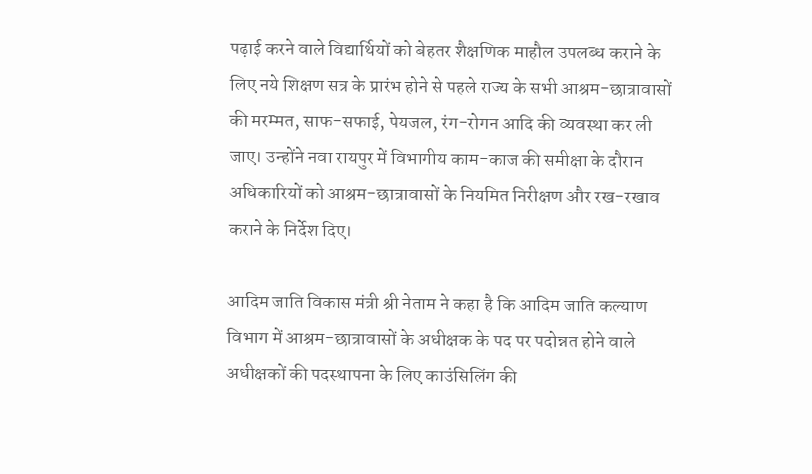पढ़ाई करने वाले विद्यार्थियों को बेहतर शैक्षणिक माहौल उपलब्ध कराने के लिए नये शिक्षण सत्र के प्रारंभ होने से पहले राज्य के सभी आश्रम-छात्रावासों की मरम्मत, साफ-सफाई, पेयजल, रंग-रोगन आदि की व्यवस्था कर ली जाए। उन्होंने नवा रायपुर में विभागीय काम-काज की समीक्षा के दौरान अधिकारियों को आश्रम-छात्रावासों के नियमित निरीक्षण और रख-रखाव कराने के निर्देश दिए।

आदिम जाति विकास मंत्री श्री नेताम ने कहा है कि आदिम जाति कल्याण विभाग में आश्रम-छात्रावासों के अधीक्षक के पद पर पदोन्नत होने वाले अधीक्षकों की पदस्थापना के लिए काउंसिलिंग की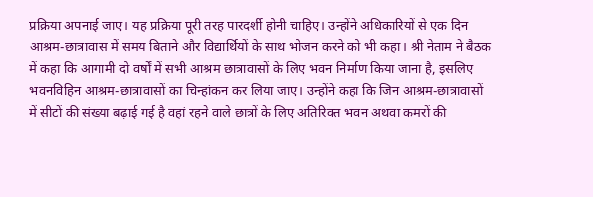प्रक्रिया अपनाई जाए। यह प्रक्रिया पूरी तरह पारदर्शी होनी चाहिए। उन्होंने अधिकारियों से एक दिन आश्रम-छात्रावास में समय बिताने और विद्यार्थियों के साथ भोजन करने को भी कहा। श्री नेताम ने बैठक में कहा कि आगामी दो वर्षों में सभी आश्रम छात्रावासों के लिए भवन निर्माण किया जाना है, इसलिए भवनविहिन आश्रम-छात्रावासों का चिन्हांकन कर लिया जाए। उन्होंने कहा कि जिन आश्रम-छात्रावासों में सीटों की संख्या बढ़ाई गई है वहां रहने वाले छात्रों के लिए अतिरिक्त भवन अथवा कमरों की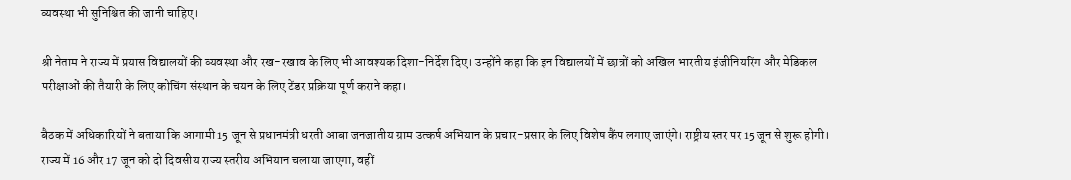व्यवस्था भी सुनिश्चित की जानी चाहिए।

श्री नेताम ने राज्य में प्रयास विद्यालयों की व्यवस्था और रख-रखाव के लिए भी आवश्यक दिशा-निर्देश दिए। उन्होंने कहा कि इन विद्यालयों में छात्रों को अखिल भारतीय इंजीनियरिंग और मेडिकल परीक्षाओं की तैयारी के लिए कोचिंग संस्थान के चयन के लिए टेंडर प्रक्रिया पूर्ण कराने कहा।

बैठक में अधिकारियों ने बताया कि आगामी 15 जून से प्रधानमंत्री धरती आबा जनजातीय ग्राम उत्कर्ष अभियान के प्रचार-प्रसार के लिए विशेष कैंप लगाए जाएंगे। राष्ट्रीय स्तर पर 15 जून से शुरू होगी। राज्य में 16 और 17 जून को दो दिवसीय राज्य स्तरीय अभियान चलाया जाएगा, वहीं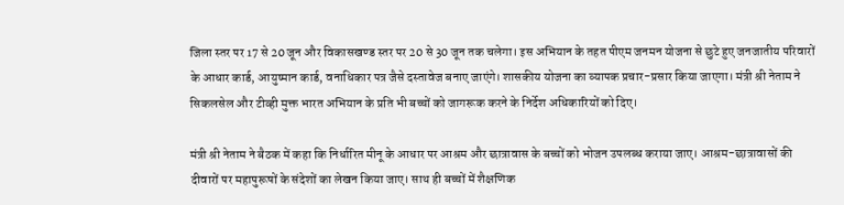जिला स्तर पर 17 से 20 जून और विकासखण्ड स्तर पर 20 से 30 जून तक चलेगा। इस अभियान के तहत पीएम जनमन योजना से छुटे हुए जनजातीय परिवारों के आधार कार्ड, आयुष्मान कार्ड, वनाधिकार पत्र जैसे दस्तावेज बनाए जाएंगे। शासकीय योजना का व्यापक प्रचार-प्रसार किया जाएगा। मंत्री श्री नेताम ने सिकलसेल और टीव्ही मुक्त भारत अभियान के प्रति भी बच्चों को जागरूक करने के निर्देश अधिकारियों को दिए।

मंत्री श्री नेताम ने बैठक में कहा कि निर्धारित मीनू के आधार पर आश्रम और छात्रावास के बच्चों को भोजन उपलब्ध कराया जाए। आश्रम-छात्रावासों की दीवारों पर महापुरूषों के संदेशों का लेखन किया जाए। साथ ही बच्चों में शैक्षणिक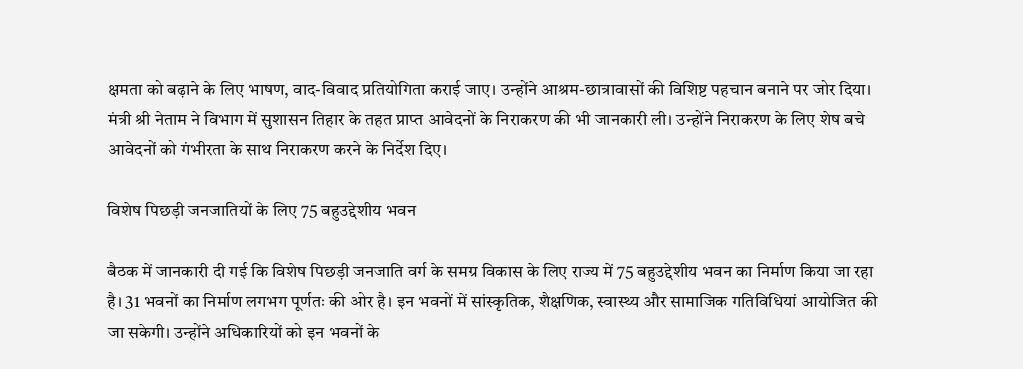क्षमता को बढ़ाने के लिए भाषण, वाद-विवाद प्रतियोगिता कराई जाए। उन्होंने आश्रम-छात्रावासों की विशिष्ट पहचान बनाने पर जोर दिया। मंत्री श्री नेताम ने विभाग में सुशासन तिहार के तहत प्राप्त आवेदनों के निराकरण की भी जानकारी ली। उन्होंने निराकरण के लिए शेष बचे आवेदनों को गंभीरता के साथ निराकरण करने के निर्देश दिए।

विशेष पिछड़ी जनजातियों के लिए 75 बहुउद्देशीय भवन

बैठक में जानकारी दी गई कि विशेष पिछड़ी जनजाति वर्ग के समग्र विकास के लिए राज्य में 75 बहुउद्देशीय भवन का निर्माण किया जा रहा है। 31 भवनों का निर्माण लगभग पूर्णतः की ओर है। इन भवनों में सांस्कृतिक, शैक्षणिक, स्वास्थ्य और सामाजिक गतिविधियां आयोजित की जा सकेगी। उन्होंने अधिकारियों को इन भवनों के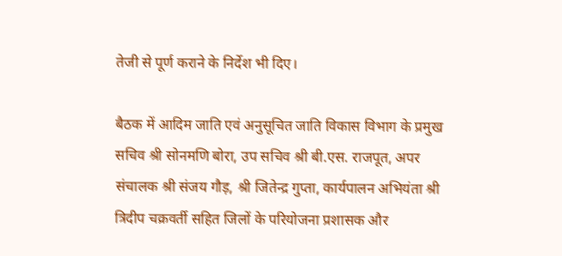तेजी से पूर्ण कराने के निर्देश भी दिए।

बैठक में आदिम जाति एवं अनुसूचित जाति विकास विभाग के प्रमुख सचिव श्री सोनमणि बोरा, उप सचिव श्री बी.एस. राजपूत, अपर संचालक श्री संजय गौड़, श्री जितेन्द्र गुप्ता, कार्यपालन अभियंता श्री त्रिदीप चक्रवर्ती सहित जिलों के परियोजना प्रशासक और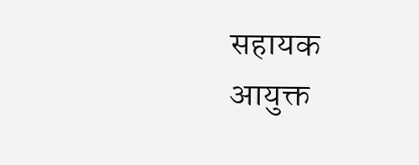सहायक आयुक्त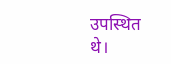उपस्थित थे।